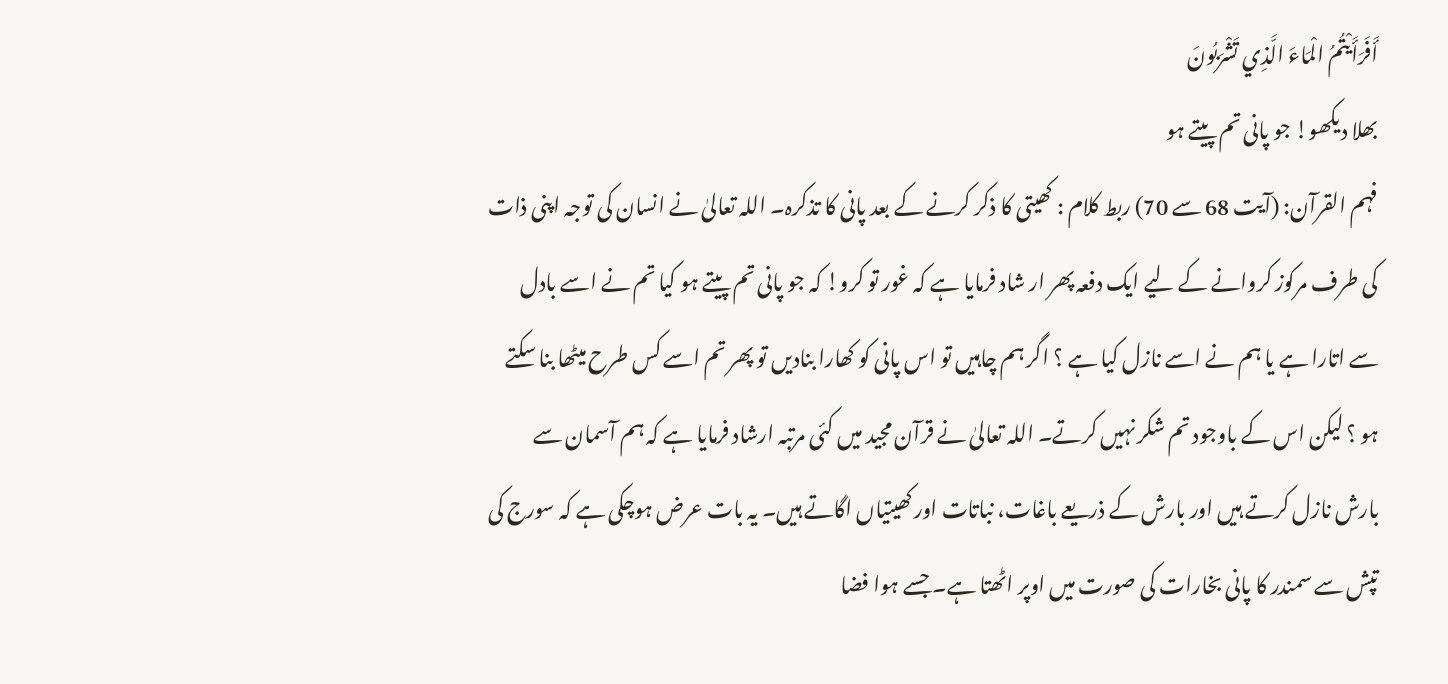أَفَرَأَيْتُمُ الْمَاءَ الَّذِي تَشْرَبُونَ
بھلا دیکھو! جو پانی تم پیتے ہو
فہم القرآن: (آیت 68 سے 70) ربط کلام : کھیتی کا ذکر کرنے کے بعد پانی کا تذکرہ۔ اللہ تعالیٰ نے انسان کی توجہ اپنی ذات کی طرف مرکوز کروانے کے لیے ایک دفعہ پھر ار شاد فرمایا ہے کہ غور تو کرو! کہ جو پانی تم پیتے ہو کیا تم نے اسے بادل سے اتارا ہے یا ہم نے اسے نازل کیا ہے ؟ اگر ہم چاہیں تو اس پانی کو کھارا بنادیں تو پھر تم اسے کس طرح میٹھا بنا سکتے ہو ؟ لیکن اس کے باوجود تم شکر نہیں کرتے۔ اللہ تعالیٰ نے قرآن مجید میں کئی مرتبہ ارشاد فرمایا ہے کہ ہم آسمان سے بارش نازل کرتے ہیں اور بارش کے ذریعے باغات، نباتات اور کھیتیاں اگاتے ہیں۔ یہ بات عرض ہوچکی ہے کہ سورج کی تپش سے سمندر کا پانی بخارات کی صورت میں اوپر اٹھتا ہے۔ جسے ہوا فضا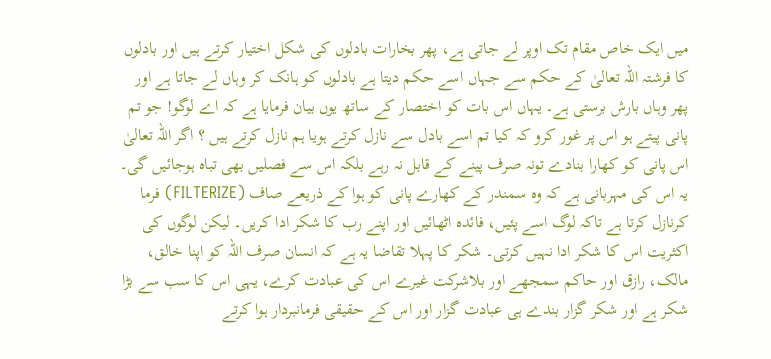میں ایک خاص مقام تک اوپر لے جاتی ہے، پھر بخارات بادلوں کی شکل اختیار کرتے ہیں اور بادلوں کا فرشتہ اللہ تعالیٰ کے حکم سے جہاں اسے حکم دیتا ہے بادلوں کو ہانک کر وہاں لے جاتا ہے اور پھر وہاں بارش برستی ہے۔ یہاں اس بات کو اختصار کے ساتھ یوں بیان فرمایا ہے کہ اے لوگو! جو تم پانی پیتے ہو اس پر غور کرو کہ کیا تم اسے بادل سے نازل کرتے ہویا ہم نازل کرتے ہیں ؟ اگر اللہ تعالیٰ اس پانی کو کھارا بنادے تونہ صرف پینے کے قابل نہ رہے بلکہ اس سے فصلیں بھی تباہ ہوجائیں گی۔ یہ اس کی مہربانی ہے کہ وہ سمندر کے کھارے پانی کو ہوا کے ذریعے صاف (FILTERIZE) فرما کرنازل کرتا ہے تاکہ لوگ اسے پئیں، فائدہ اٹھائیں اور اپنے رب کا شکر ادا کریں۔ لیکن لوگوں کی اکثریت اس کا شکر ادا نہیں کرتی۔ شکر کا پہلا تقاضا یہ ہے کہ انسان صرف اللہ کو اپنا خالق، مالک، رازق اور حاکم سمجھے اور بلاشرکت غیرے اس کی عبادت کرے، یہی اس کا سب سے بڑا شکر ہے اور شکر گزار بندے ہی عبادت گزار اور اس کے حقیقی فرمانبردار ہوا کرتے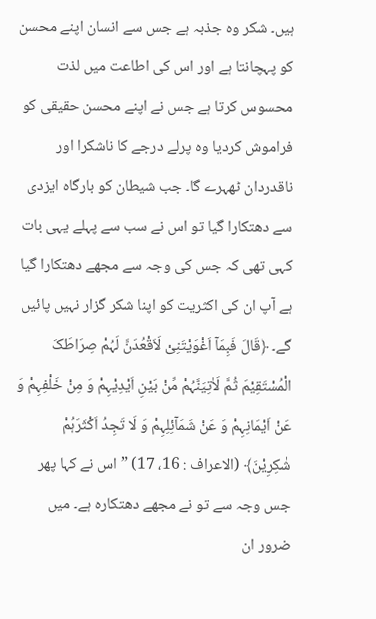ہیں۔ شکر وہ جذبہ ہے جس سے انسان اپنے محسن کو پہچانتا ہے اور اس کی اطاعت میں لذت محسوس کرتا ہے جس نے اپنے محسن حقیقی کو فراموش کردیا وہ پرلے درجے کا ناشکرا اور ناقدردان ٹھہرے گا۔ جب شیطان کو بارگاہ ایزدی سے دھتکارا گیا تو اس نے سب سے پہلے یہی بات کہی تھی کہ جس کی وجہ سے مجھے دھتکارا گیا ہے آپ ان کی اکثریت کو اپنا شکر گزار نہیں پائیں گے۔ ﴿قَالَ فَبِمَآ اَغْوَیْتَنِیْ لَاَقْعُدَنَّ لَہُمْ صِرَاطَکَ الْمُسْتَقِیْمَ ثُمَّ لَاٰتِیَنَّہُمْ مِّنْ بَیْنِ اَیْدِیْہِمْ وَ مِنْ خَلْفِہِمْ وَ عَنْ اَیْمَانِہِمْ وَ عَنْ شَمَآئِلِہِمْ وَ لَا تَجِدُ اَکْثَرَہُمْ شٰکِرِیْنَ﴾ (الاعراف : 16، 17) ” اس نے کہا پھر جس وجہ سے تو نے مجھے دھتکارہ ہے۔ میں ضرور ان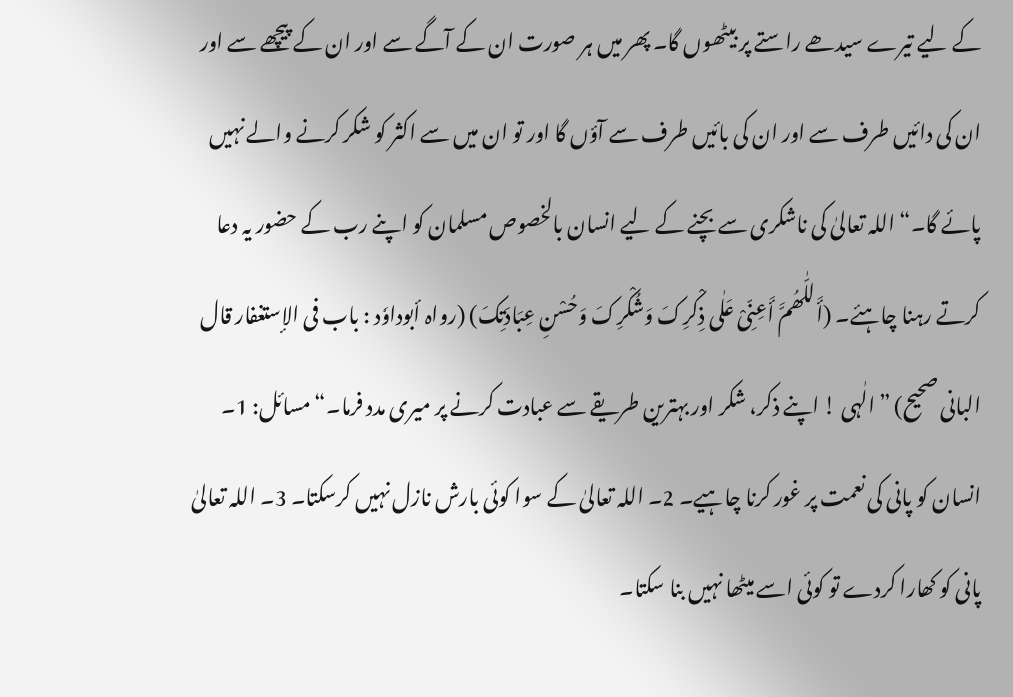کے لیے تیرے سیدھے راستے پر بیٹھوں گا۔ پھر میں ہر صورت ان کے آگے سے اور ان کے پیچھے سے اور ان کی دائیں طرف سے اور ان کی بائیں طرف سے آؤں گا اور تو ان میں سے اکثر کو شکر کرنے والے نہیں پائے گا۔“ اللہ تعالیٰ کی ناشکری سے بچنے کے لیے انسان بالخصوص مسلمان کو اپنے رب کے حضور یہ دعا کرتے رہنا چاہئے۔ (أَللّٰھُمَّ أَعِنِّیْ عَلٰی ذِکْرِکَ وَشُکْرِکَ وَحُسْنِ عِبَادَتِکَ) (رواہ أبوداوٗد : باب فی الإستغفار قال البانی صحیح) ” الٰہی ! اپنے ذکر، شکر اور بہترین طریقے سے عبادت کرنے پر میری مدد فرما۔“ مسائل: 1۔ انسان کو پانی کی نعمت پر غور کرنا چاہیے۔ 2۔ اللہ تعالیٰ کے سوا کوئی بارش نازل نہیں کرسکتا۔ 3۔ اللہ تعالیٰ پانی کو کھارا کردے تو کوئی اسے میٹھا نہیں بنا سکتا۔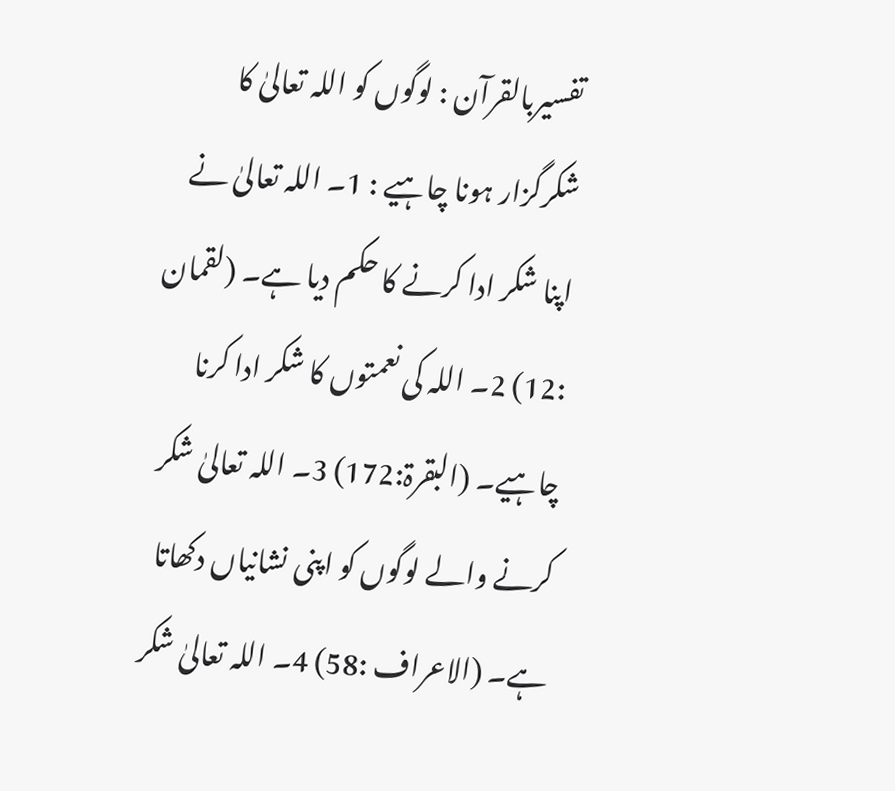تفسیربالقرآن : لوگوں کو اللہ تعالیٰ کا شکرگزار ہونا چاہیے : 1۔ اللہ تعالیٰ نے اپنا شکر ادا کرنے کا حکم دیا ہے۔ (لقمان :12) 2۔ اللہ کی نعمتوں کا شکر ادا کرنا چاہیے۔ (البقرۃ:172) 3۔ اللہ تعالیٰ شکر کرنے والے لوگوں کو اپنی نشانیاں دکھاتا ہے۔ (الاعراف :58) 4۔ اللہ تعالیٰ شکر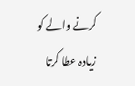کرنے والے کو زیادہ عطا کرتا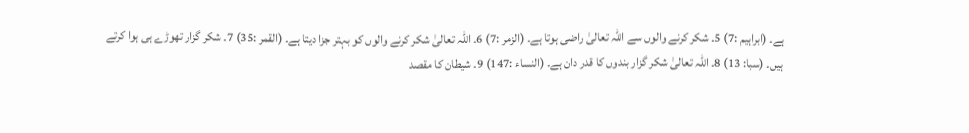ہے۔ (ابراہیم :7) 5۔ شکر کرنے والوں سے اللہ تعالیٰ راضی ہوتا ہے۔ (الزمر :7) 6۔ اللہ تعالیٰ شکر کرنے والوں کو بہتر جزا دیتا ہے۔ (القمر :35) 7۔ شکر گزار تھوڑے ہی ہوا کرتے ہیں۔ (سبا: 13) 8۔ اللہ تعالیٰ شکر گزار بندوں کا قدر دان ہے۔ (النساء :147) 9۔ شیطان کا مقصد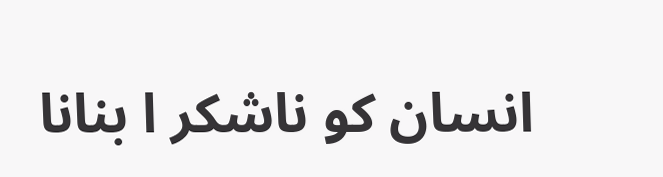انسان کو ناشکر ا بنانا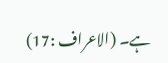ہے۔ (الاعراف :17)